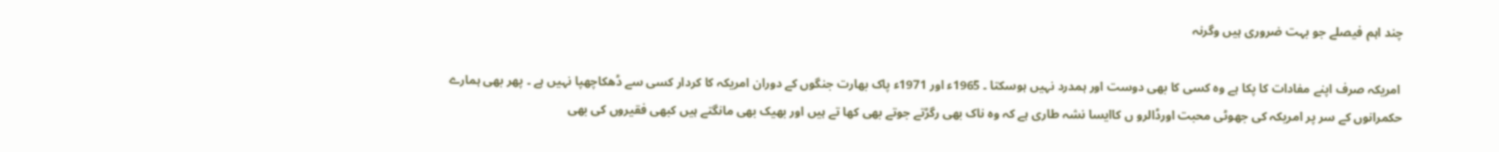چند اہم فیصلے جو بہت ضروری ہیں وگرنہ

 امریکہ صرف اپنے مفادات کا پکا ہے وہ کسی کا بھی دوست اور ہمدرد نہیں ہوسکتا ۔ 1965ء اور 1971ء پاک بھارت جنگوں کے دوران امریکہ کا کردار کسی سے ڈھکاچھپا نہیں ہے ۔ پھر بھی ہمارے حکمرانوں کے سر پر امریکہ کی جھوٹی محبت اورڈالرو ں کاایسا نشہ طاری ہے کہ وہ ناک بھی رگڑتے جوتے بھی کھا تے ہیں اور بھیک بھی مانگتے ہیں کبھی فقیروں کی بھی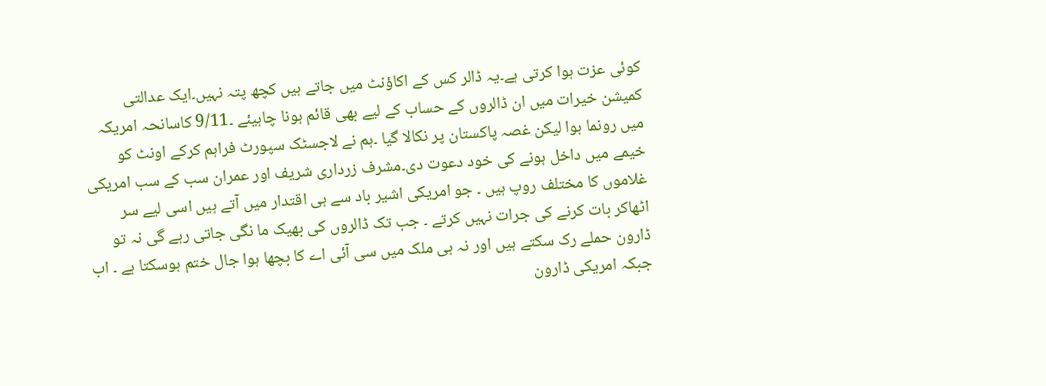کوئی عزت ہوا کرتی ہے۔یہ ڈالر کس کے اکاؤنٹ میں جاتے ہیں کچھ پتہ نہیں۔ایک عدالتی کمیشن خیرات میں ان ڈالروں کے حساب کے لیے بھی قائم ہونا چاہیئے ۔9/11 کاسانحہ امریکہ میں رونما ہوا لیکن غصہ پاکستان پر نکالا گیا ۔ہم نے لاجسٹک سپورٹ فراہم کرکے اونٹ کو خیمے میں داخل ہونے کی خود دعوت دی۔مشرف زرداری شریف اور عمران سب کے سب امریکی غلاموں کا مختلف روپ ہیں ۔ جو امریکی اشیر باد سے ہی اقتدار میں آتے ہیں اسی لیے سر اٹھاکر بات کرنے کی جرات نہیں کرتے ۔ جب تک ڈالروں کی بھیک ما نگی جاتی رہے گی نہ تو ڈارون حملے رک سکتے ہیں اور نہ ہی ملک میں سی آئی اے کا بچھا ہوا جال ختم ہوسکتا ہے ۔ اب جبکہ امریکی ڈارون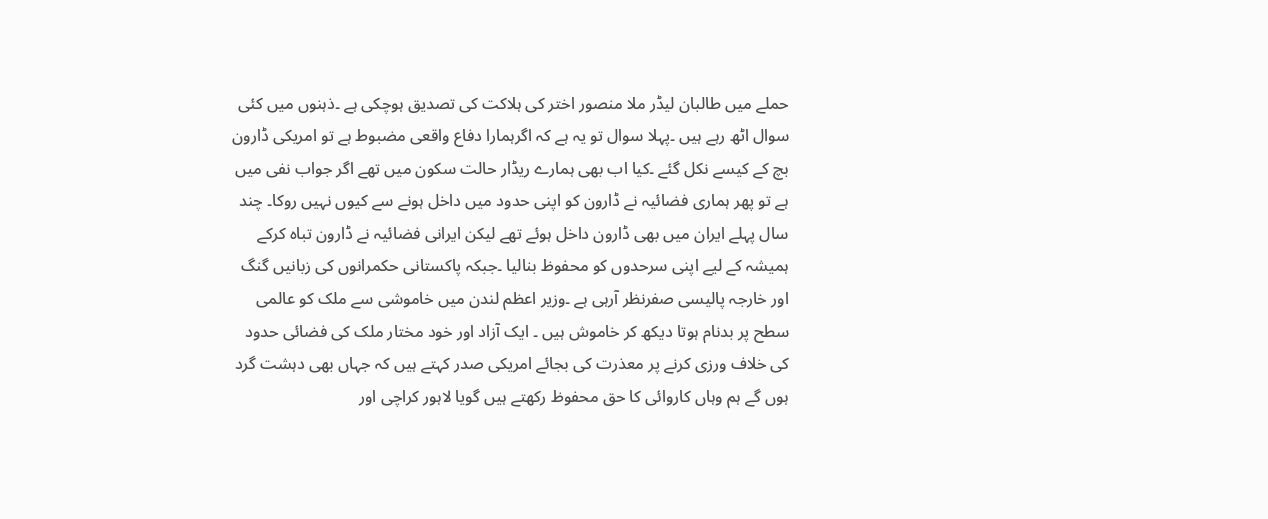حملے میں طالبان لیڈر ملا منصور اختر کی ہلاکت کی تصدیق ہوچکی ہے ۔ذہنوں میں کئی سوال اٹھ رہے ہیں ۔پہلا سوال تو یہ ہے کہ اگرہمارا دفاع واقعی مضبوط ہے تو امریکی ڈارون بچ کے کیسے نکل گئے ۔کیا اب بھی ہمارے ریڈار حالت سکون میں تھے اگر جواب نفی میں ہے تو پھر ہماری فضائیہ نے ڈارون کو اپنی حدود میں داخل ہونے سے کیوں نہیں روکا۔ چند سال پہلے ایران میں بھی ڈارون داخل ہوئے تھے لیکن ایرانی فضائیہ نے ڈارون تباہ کرکے ہمیشہ کے لیے اپنی سرحدوں کو محفوظ بنالیا ۔جبکہ پاکستانی حکمرانوں کی زبانیں گنگ اور خارجہ پالیسی صفرنظر آرہی ہے ۔وزیر اعظم لندن میں خاموشی سے ملک کو عالمی سطح پر بدنام ہوتا دیکھ کر خاموش ہیں ۔ ایک آزاد اور خود مختار ملک کی فضائی حدود کی خلاف ورزی کرنے پر معذرت کی بجائے امریکی صدر کہتے ہیں کہ جہاں بھی دہشت گرد ہوں گے ہم وہاں کاروائی کا حق محفوظ رکھتے ہیں گویا لاہور کراچی اور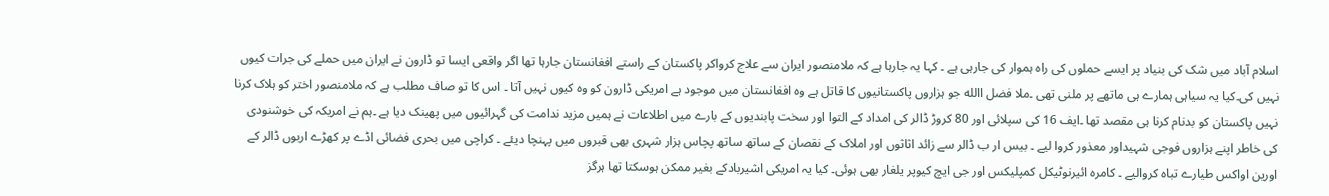اسلام آباد میں شک کی بنیاد پر ایسے حملوں کی راہ ہموار کی جارہی ہے ۔ کہا یہ جارہا ہے کہ ملامنصور ایران سے علاج کرواکر پاکستان کے راستے افغانستان جارہا تھا اگر واقعی ایسا تو ڈارون نے ایران میں حملے کی جرات کیوں نہیں کی۔کیا یہ سیاہی ہمارے ہی ماتھے پر ملنی تھی ۔ملا فضل االله جو ہزاروں پاکستانیوں کا قاتل ہے وہ افغانستان میں موجود ہے امریکی ڈارون کو وہ کیوں نہیں آتا ۔ اس کا تو صاف مطلب ہے کہ ملامنصور اختر کو ہلاک کرنا نہیں پاکستان کو بدنام کرنا ہی مقصد تھا ۔ایف 16 کی سپلائی اور 80 کروڑ ڈالر کی امداد کے التوا اور سخت پابندیوں کے بارے میں اطلاعات نے ہمیں مزید ندامت کی گہرائیوں میں پھینک دیا ہے ۔ہم نے امریکہ کی خوشنودی کی خاطر اپنے ہزاروں فوجی شہیداور معذور کروا لیے ۔ بیس ار ب ڈالر سے زائد اثاثوں اور املاک کے نقصان کے ساتھ ساتھ پچاس ہزار شہری بھی قبروں میں پہنچا دیئے ۔ کراچی میں بحری فضائی اڈے پر کھڑے اربوں ڈالر کے اورین اواکس طیارے تباہ کروالیے ۔ کامرہ ائیرنوٹیکل کمپلیکس اور جی ایچ کیوپر یلغار بھی ہوئی۔ کیا یہ امریکی اشیربادکے بغیر ممکن ہوسکتا تھا ہرگز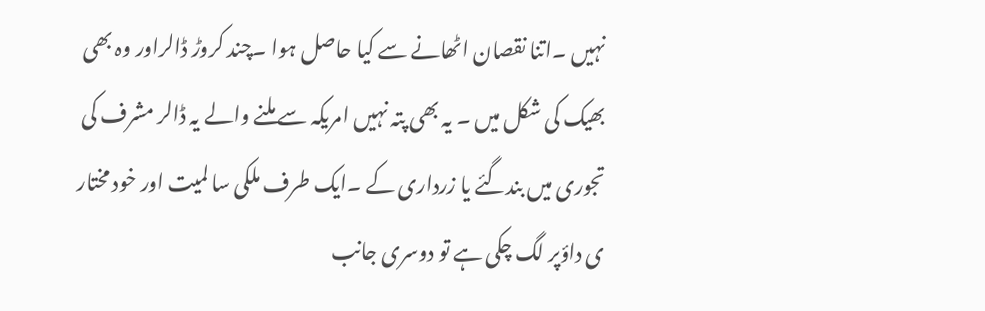نہیں ۔اتنا نقصان اٹھانے سے کیا حاصل ہوا ۔چند کروڑ ڈالراور وہ بھی بھیک کی شکل میں ۔ یہ بھی پتہ نہیں امریکہ سے ملنے والے یہ ڈالر مشرف کی تجوری میں بندگئے یا زرداری کے ۔ایک طرف ملکی سا لمیت اور خود مختار ی داؤپر لگ چکی ہے تو دوسری جانب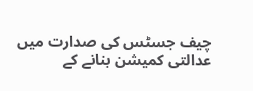چیف جسٹس کی صدارت میں عدالتی کمیشن بنانے کے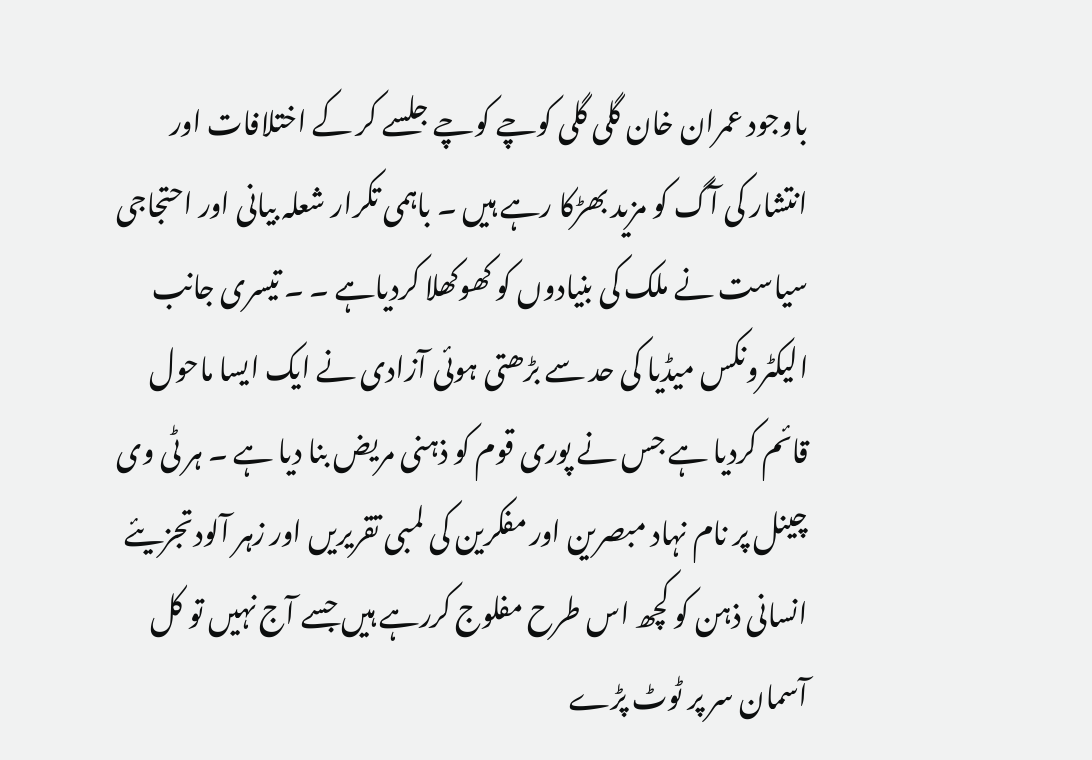باوجود عمران خان گلی گلی کوچے کوچے جلسے کر کے اختلافات اور انتشار کی آگ کو مزید بھڑکا رہے ہیں ۔ باہمی تکرار شعلہ بیانی اور احتجاجی سیاست نے ملک کی بنیادوں کو کھوکھلا کردیاہے ۔ ۔ تیسری جانب الیکٹرونکس میڈیا کی حد سے بڑھتی ہوئی آزادی نے ایک ایسا ماحول قائم کردیا ہے جس نے پوری قوم کو ذہنی مریض بنا دیا ہے ۔ ہر ٹی وی چینل پر نام نہاد مبصرین اور مفکرین کی لمبی تقریریں اور زہر آلودتجزیئے انسانی ذہن کو کچھ اس طرح مفلوج کررہے ہیں جسے آج نہیں تو کل آسمان سر پر ٹوٹ پڑے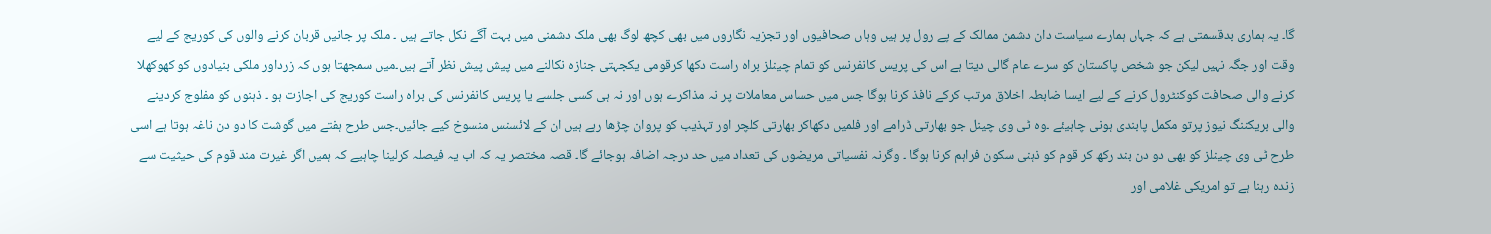گا۔ یہ ہماری بدقسمتی ہے کہ جہاں ہمارے سیاست دان دشمن ممالک کے پے رول پر ہیں وہاں صحافیوں اور تجزیہ نگاروں میں بھی کچھ لوگ بھی ملک دشمنی میں بہت آگے نکل جاتے ہیں ۔ ملک پر جانیں قربان کرنے والوں کی کوریج کے لیے وقت اور جگہ نہیں لیکن جو شخص پاکستان کو سرے عام گالی دیتا ہے اس کی پریس کانفرنس کو تمام چینلز براہ راست دکھا کرقومی یکجہتی جنازہ نکالنے میں پیش پیش نظر آتے ہیں۔میں سمجھتا ہوں کہ زرداور ملکی بنیادوں کو کھوکھلا کرنے والی صحافت کوکنٹرول کرنے کے لیے ایسا ضابطہ اخلاق مرتب کرکے نافذ کرنا ہوگا جس میں حساس معاملات پر نہ مذاکرے ہوں اور نہ ہی کسی جلسے یا پریس کانفرنس کی براہ راست کوریج کی اجازت ہو ۔ ذہنوں کو مفلوج کردینے والی بریکننگ نیوز پرتو مکمل پابندی ہونی چاہیئے ۔وہ ٹی وی چینل جو بھارتی ڈرامے اور فلمیں دکھاکر بھارتی کلچر اور تہذیب کو پروان چڑھا رہے ہیں ان کے لائسنس منسوخ کیے جائیں۔جس طرح ہفتے میں گوشت کا دو دن ناغہ ہوتا ہے اسی طرح ٹی وی چینلز کو بھی دو دن بند رکھ کر قوم کو ذہنی سکون فراہم کرنا ہوگا ۔ وگرنہ نفسیاتی مریضوں کی تعداد میں حد درجہ اضافہ ہوجائے گا۔ قصہ مختصر یہ کہ اب یہ فیصلہ کرلینا چاہیے کہ ہمیں اگر غیرت مند قوم کی حیثیت سے زندہ رہنا ہے تو امریکی غلامی اور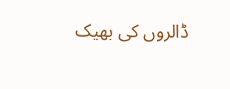ڈالروں کی بھیک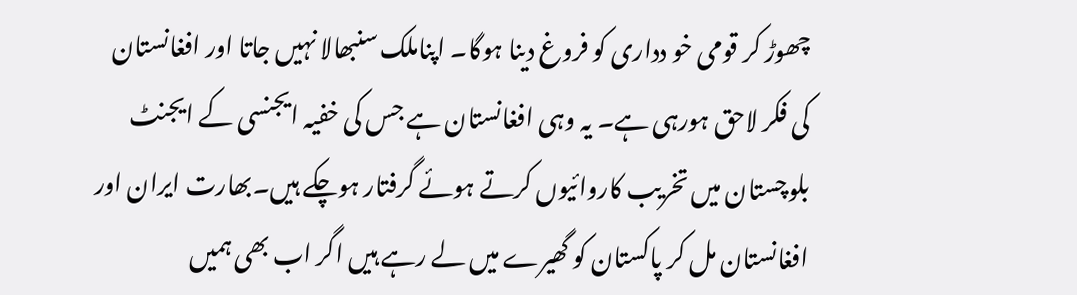چھوڑ کر قومی خو دداری کو فروغ دینا ہوگا۔ اپناملک سنبھالا نہیں جاتا اور افغانستان کی فکر لاحق ہورہی ہے۔ یہ وہی افغانستان ہے جس کی خفیہ ایجنسی کے ایجنٹ بلوچستان میں تخریب کاروائیوں کرتے ہوئے گرفتار ہوچکے ہیں۔بھارت ایران اور افغانستان مل کر پاکستان کو گھیرے میں لے رہے ہیں اگر اب بھی ہمیں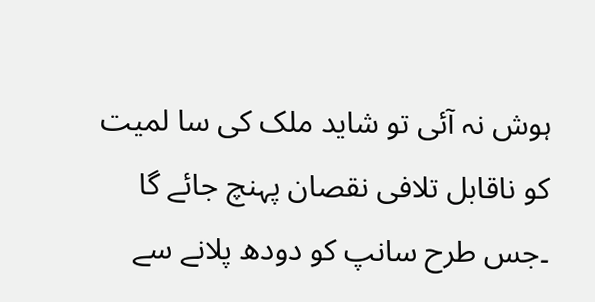ہوش نہ آئی تو شاید ملک کی سا لمیت کو ناقابل تلافی نقصان پہنچ جائے گا ۔جس طرح سانپ کو دودھ پلانے سے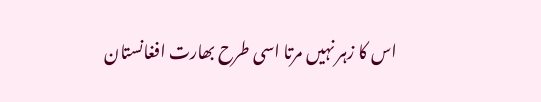اس کا زہر نہیں مرتا اسی طرح بھارت افغانستان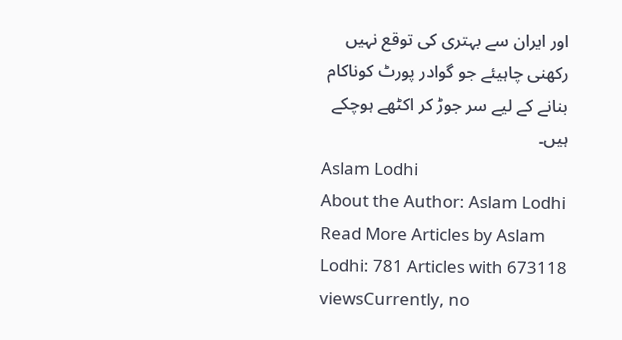اور ایران سے بہتری کی توقع نہیں رکھنی چاہیئے جو گوادر پورٹ کوناکام بنانے کے لیے سر جوڑ کر اکٹھے ہوچکے ہیں۔
Aslam Lodhi
About the Author: Aslam Lodhi Read More Articles by Aslam Lodhi: 781 Articles with 673118 viewsCurrently, no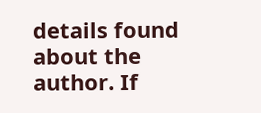details found about the author. If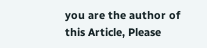you are the author of this Article, Please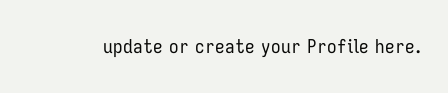update or create your Profile here.